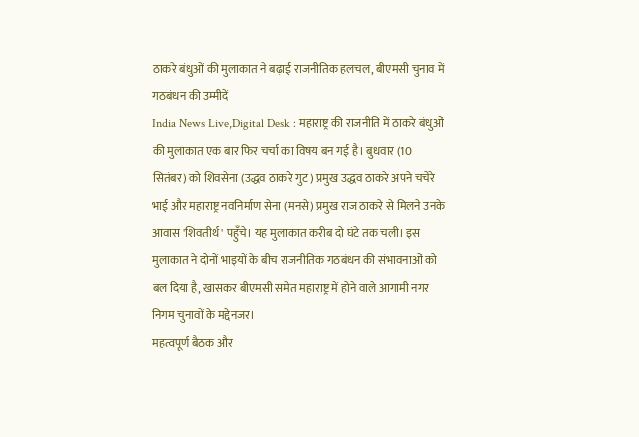ठाकरे बंधुओं की मुलाकात ने बढ़ाई राजनीतिक हलचल, बीएमसी चुनाव में गठबंधन की उम्मीदें
India News Live,Digital Desk : महाराष्ट्र की राजनीति में ठाकरे बंधुओं की मुलाकात एक बार फिर चर्चा का विषय बन गई है। बुधवार (10 सितंबर) को शिवसेना (उद्धव ठाकरे गुट) प्रमुख उद्धव ठाकरे अपने चचेरे भाई और महाराष्ट्र नवनिर्माण सेना (मनसे) प्रमुख राज ठाकरे से मिलने उनके आवास 'शिवतीर्थ' पहुँचे। यह मुलाकात करीब दो घंटे तक चली। इस मुलाकात ने दोनों भाइयों के बीच राजनीतिक गठबंधन की संभावनाओं को बल दिया है, खासकर बीएमसी समेत महाराष्ट्र में होने वाले आगामी नगर निगम चुनावों के मद्देनजर।
महत्वपूर्ण बैठक और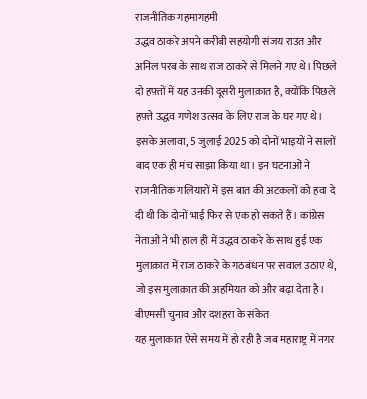राजनीतिक गहमागहमी
उद्धव ठाकरे अपने करीबी सहयोगी संजय राउत और अनिल परब के साथ राज ठाकरे से मिलने गए थे। पिछले दो हफ़्तों में यह उनकी दूसरी मुलाक़ात है, क्योंकि पिछले हफ़्ते उद्धव गणेश उत्सव के लिए राज के घर गए थे। इसके अलावा, 5 जुलाई 2025 को दोनों भाइयों ने सालों बाद एक ही मंच साझा किया था। इन घटनाओं ने राजनीतिक गलियारों में इस बात की अटकलों को हवा दे दी थी कि दोनों भाई फिर से एक हो सकते हैं। कांग्रेस नेताओं ने भी हाल ही में उद्धव ठाकरे के साथ हुई एक मुलाक़ात में राज ठाकरे के गठबंधन पर सवाल उठाए थे, जो इस मुलाक़ात की अहमियत को और बढ़ा देता है।
बीएमसी चुनाव और दशहरा के संकेत
यह मुलाकात ऐसे समय में हो रही है जब महाराष्ट्र में नगर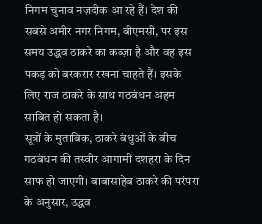निगम चुनाव नज़दीक आ रहे हैं। देश की सबसे अमीर नगर निगम, बीएमसी, पर इस समय उद्धव ठाकरे का कब्ज़ा है और वह इस पकड़ को बरकरार रखना चाहते हैं। इसके लिए राज ठाकरे के साथ गठबंधन अहम साबित हो सकता है।
सूत्रों के मुताबिक, ठाकरे बंधुओं के बीच गठबंधन की तस्वीर आगामी दशहरा के दिन साफ हो जाएगी। बाबासाहेब ठाकरे की परंपरा के अनुसार, उद्धव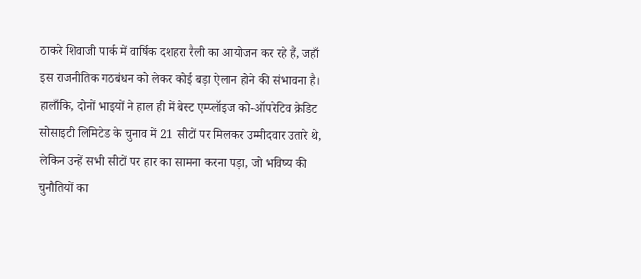ठाकरे शिवाजी पार्क में वार्षिक दशहरा रैली का आयोजन कर रहे हैं, जहाँ इस राजनीतिक गठबंधन को लेकर कोई बड़ा ऐलान होने की संभावना है। हालाँकि, दोनों भाइयों ने हाल ही में बेस्ट एम्प्लॉइज को-ऑपरेटिव क्रेडिट सोसाइटी लिमिटेड के चुनाव में 21 सीटों पर मिलकर उम्मीदवार उतारे थे, लेकिन उन्हें सभी सीटों पर हार का सामना करना पड़ा, जो भविष्य की चुनौतियों का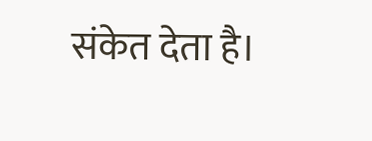संकेत देता है।